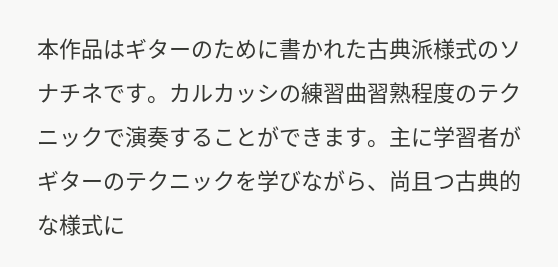本作品はギターのために書かれた古典派様式のソナチネです。カルカッシの練習曲習熟程度のテクニックで演奏することができます。主に学習者がギターのテクニックを学びながら、尚且つ古典的な様式に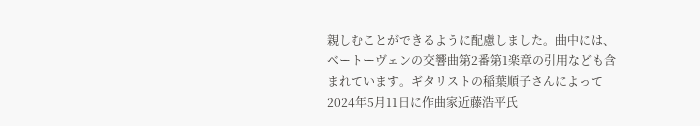親しむことができるように配慮しました。曲中には、ベートーヴェンの交響曲第2番第1楽章の引用なども含まれています。ギタリストの稲葉順子さんによって2024年5月11日に作曲家近藤浩平氏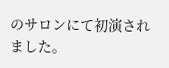のサロンにて初演されました。